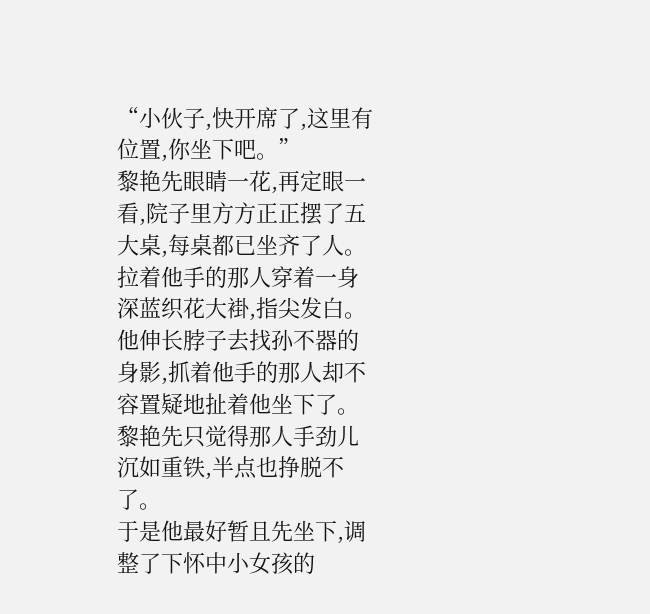“小伙子,快开席了,这里有位置,你坐下吧。”
黎艳先眼睛一花,再定眼一看,院子里方方正正摆了五大桌,每桌都已坐齐了人。拉着他手的那人穿着一身深蓝织花大褂,指尖发白。
他伸长脖子去找孙不器的身影,抓着他手的那人却不容置疑地扯着他坐下了。黎艳先只觉得那人手劲儿沉如重铁,半点也挣脱不了。
于是他最好暂且先坐下,调整了下怀中小女孩的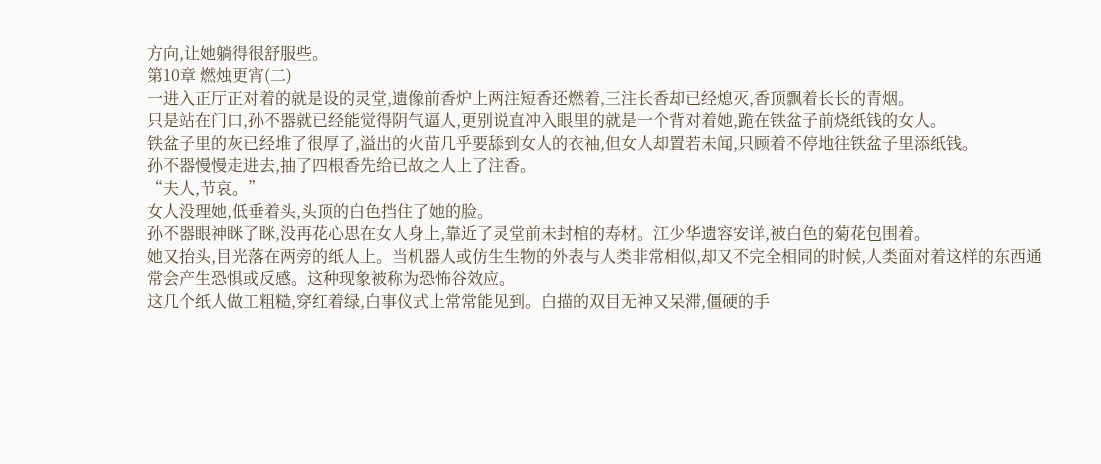方向,让她躺得很舒服些。
第10章 燃烛更宵(二)
一进入正厅正对着的就是设的灵堂,遗像前香炉上两注短香还燃着,三注长香却已经熄灭,香顶飘着长长的青烟。
只是站在门口,孙不器就已经能觉得阴气逼人,更别说直冲入眼里的就是一个背对着她,跪在铁盆子前烧纸钱的女人。
铁盆子里的灰已经堆了很厚了,溢出的火苗几乎要舔到女人的衣袖,但女人却置若未闻,只顾着不停地往铁盆子里添纸钱。
孙不器慢慢走进去,抽了四根香先给已故之人上了注香。
“夫人,节哀。”
女人没理她,低垂着头,头顶的白色挡住了她的脸。
孙不器眼神眯了眯,没再花心思在女人身上,靠近了灵堂前未封棺的寿材。江少华遗容安详,被白色的菊花包围着。
她又抬头,目光落在两旁的纸人上。当机器人或仿生生物的外表与人类非常相似,却又不完全相同的时候,人类面对着这样的东西通常会产生恐惧或反感。这种现象被称为恐怖谷效应。
这几个纸人做工粗糙,穿红着绿,白事仪式上常常能见到。白描的双目无神又呆滞,僵硬的手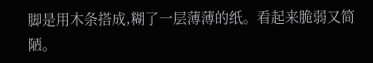脚是用木条搭成,糊了一层薄薄的纸。看起来脆弱又简陋。